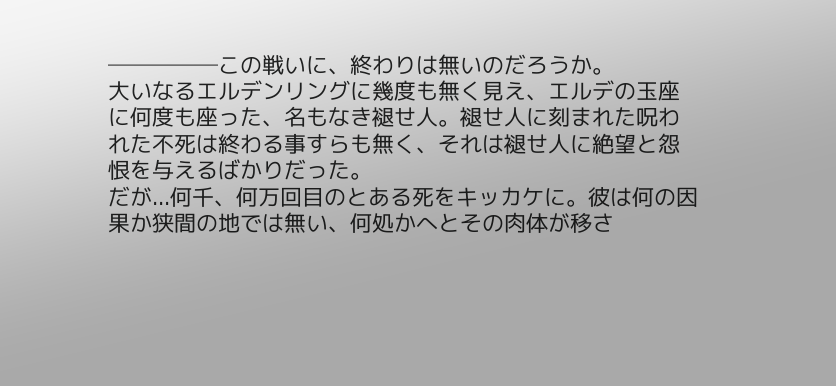─────この戦いに、終わりは無いのだろうか。
大いなるエルデンリングに幾度も無く見え、エルデの玉座に何度も座った、名もなき褪せ人。褪せ人に刻まれた呪われた不死は終わる事すらも無く、それは褪せ人に絶望と怨恨を与えるばかりだった。
だが...何千、何万回目のとある死をキッカケに。彼は何の因果か狭間の地では無い、何処かへとその肉体が移さ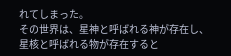れてしまった。
その世界は、星神と呼ばれる神が存在し、星核と呼ばれる物が存在すると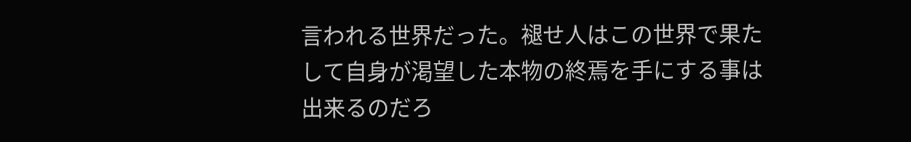言われる世界だった。褪せ人はこの世界で果たして自身が渇望した本物の終焉を手にする事は出来るのだろ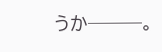うか───。